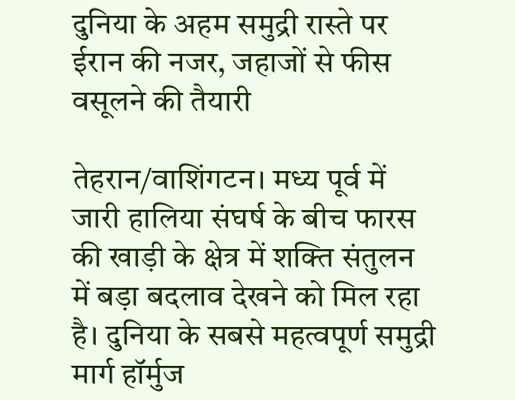दुनिया के अहम समुद्री रास्ते पर ईरान की नजर, जहाजों से फीस वसूलने की तैयारी

तेहरान/वाशिंगटन। मध्य पूर्व में जारी हालिया संघर्ष के बीच फारस की खाड़ी के क्षेत्र में शक्ति संतुलन में बड़ा बदलाव देखने को मिल रहा है। दुनिया के सबसे महत्वपूर्ण समुद्री मार्ग हॉर्मुज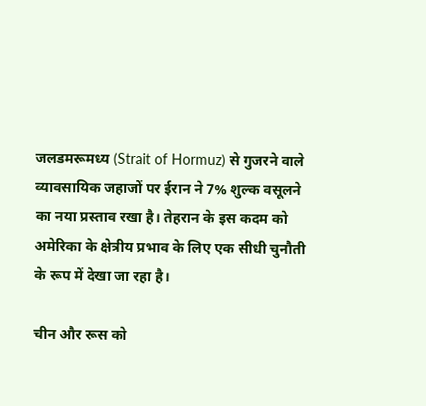जलडमरूमध्य (Strait of Hormuz) से गुजरने वाले व्यावसायिक जहाजों पर ईरान ने 7% शुल्क वसूलने का नया प्रस्ताव रखा है। तेहरान के इस कदम को अमेरिका के क्षेत्रीय प्रभाव के लिए एक सीधी चुनौती के रूप में देखा जा रहा है।

चीन और रूस को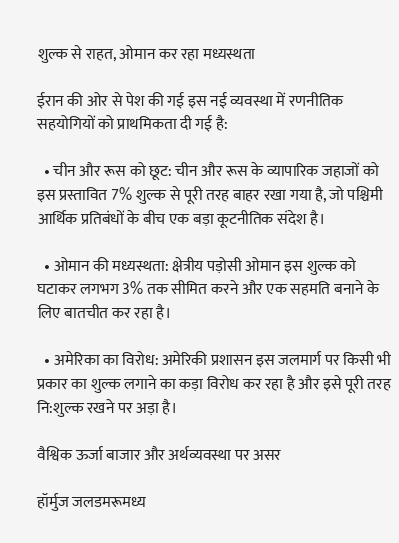शुल्क से राहत, ओमान कर रहा मध्यस्थता

ईरान की ओर से पेश की गई इस नई व्यवस्था में रणनीतिक सहयोगियों को प्राथमिकता दी गई है:

  • चीन और रूस को छूट: चीन और रूस के व्यापारिक जहाजों को इस प्रस्तावित 7% शुल्क से पूरी तरह बाहर रखा गया है, जो पश्चिमी आर्थिक प्रतिबंधों के बीच एक बड़ा कूटनीतिक संदेश है।

  • ओमान की मध्यस्थता: क्षेत्रीय पड़ोसी ओमान इस शुल्क को घटाकर लगभग 3% तक सीमित करने और एक सहमति बनाने के लिए बातचीत कर रहा है।

  • अमेरिका का विरोध: अमेरिकी प्रशासन इस जलमार्ग पर किसी भी प्रकार का शुल्क लगाने का कड़ा विरोध कर रहा है और इसे पूरी तरह नि:शुल्क रखने पर अड़ा है।

वैश्विक ऊर्जा बाजार और अर्थव्यवस्था पर असर

हॉर्मुज जलडमरूमध्य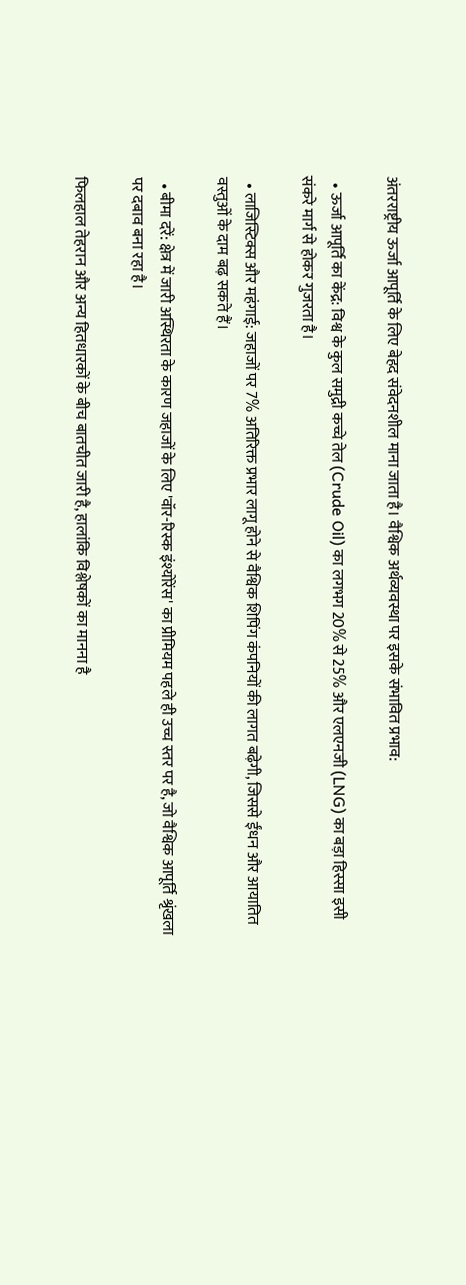अंतरराष्ट्रीय ऊर्जा आपूर्ति के लिए बेहद संवेदनशील माना जाता है। वैश्विक अर्थव्यवस्था पर इसके संभावित प्रभाव:

  • ऊर्जा आपूर्ति का केंद्र: विश्व के कुल समुद्री कच्चे तेल (Crude Oil) का लगभग 20% से 25% और एलएनजी (LNG) का बड़ा हिस्सा इसी संकरे मार्ग से होकर गुजरता है।

  • लाजिस्टिक्स और महंगाई: जहाजों पर 7% अतिरिक्त प्रभार लागू होने से वैश्विक शिपिंग कंपनियों की लागत बढ़ेगी, जिससे ईंधन और आयातित वस्तुओं के दाम बढ़ सकते हैं।

  • बीमा दरें: क्षेत्र में जारी अस्थिरता के कारण जहाजों के लिए 'वॉर-रिस्क इंश्योरेंस' का प्रीमियम पहले ही उच्च स्तर पर है, जो वैश्विक आपूर्ति श्रृंखला पर दबाव बना रहा है।

फिलहाल तेहरान और अन्य हितधारकों के बीच बातचीत जारी है, हालांकि विश्लेषकों का मानना है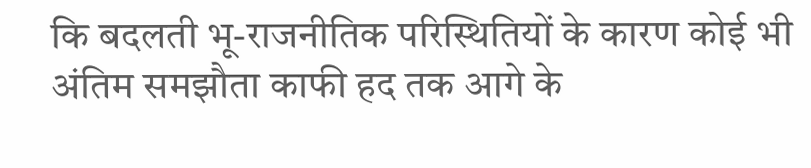कि बदलती भू-राजनीतिक परिस्थितियों के कारण कोई भी अंतिम समझौता काफी हद तक आगे के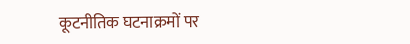कूटनीतिक घटनाक्रमों पर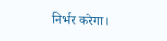निर्भर करेगा।